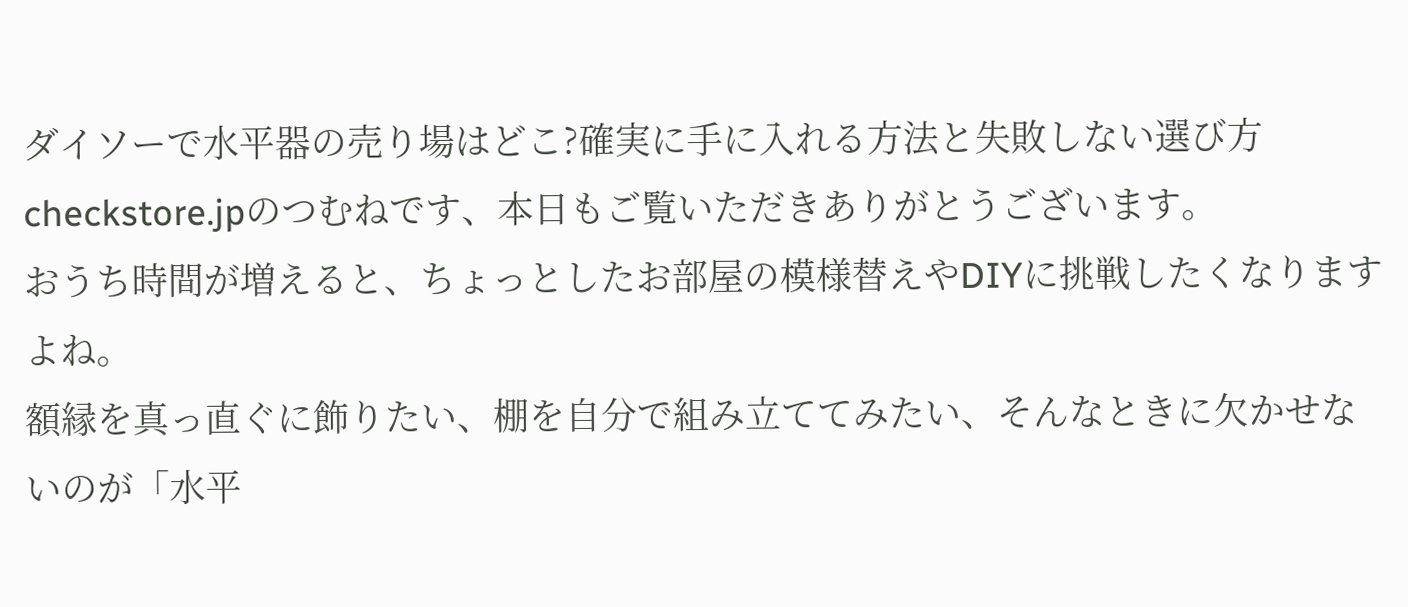ダイソーで水平器の売り場はどこ?確実に手に入れる方法と失敗しない選び方
checkstore.jpのつむねです、本日もご覧いただきありがとうございます。
おうち時間が増えると、ちょっとしたお部屋の模様替えやDIYに挑戦したくなりますよね。
額縁を真っ直ぐに飾りたい、棚を自分で組み立ててみたい、そんなときに欠かせないのが「水平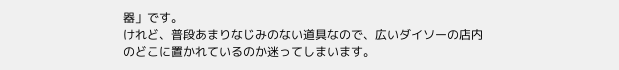器」です。
けれど、普段あまりなじみのない道具なので、広いダイソーの店内のどこに置かれているのか迷ってしまいます。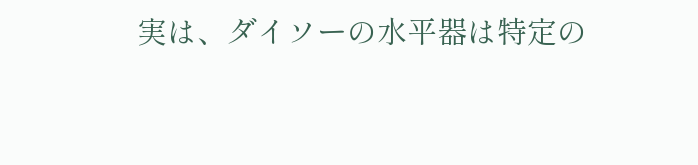実は、ダイソーの水平器は特定の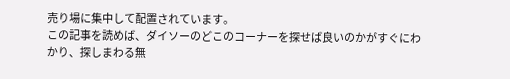売り場に集中して配置されています。
この記事を読めば、ダイソーのどこのコーナーを探せば良いのかがすぐにわかり、探しまわる無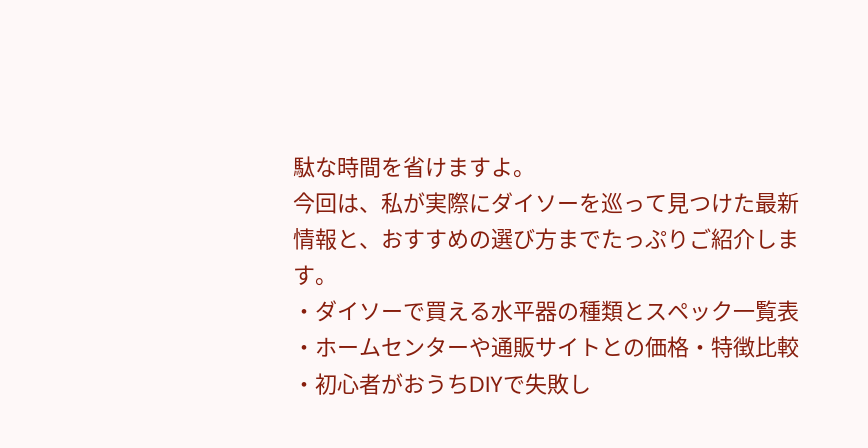駄な時間を省けますよ。
今回は、私が実際にダイソーを巡って見つけた最新情報と、おすすめの選び方までたっぷりご紹介します。
・ダイソーで買える水平器の種類とスペック一覧表
・ホームセンターや通販サイトとの価格・特徴比較
・初心者がおうちDIYで失敗し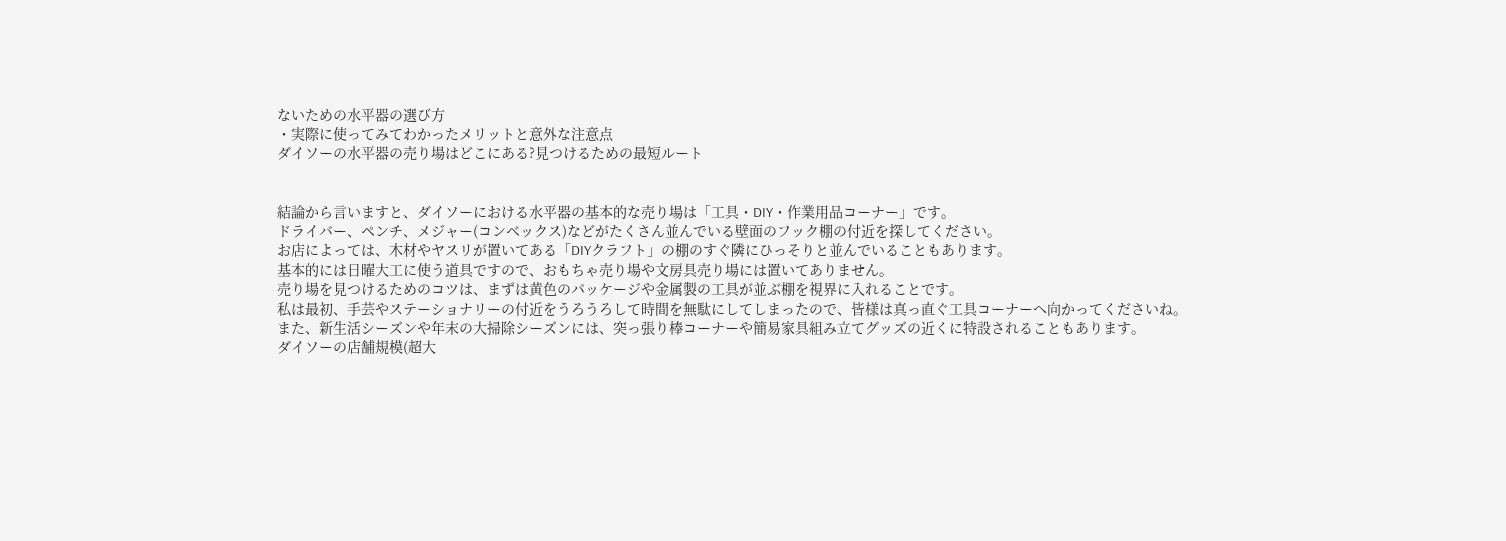ないための水平器の選び方
・実際に使ってみてわかったメリットと意外な注意点
ダイソーの水平器の売り場はどこにある?見つけるための最短ルート


結論から言いますと、ダイソーにおける水平器の基本的な売り場は「工具・DIY・作業用品コーナー」です。
ドライバー、ペンチ、メジャー(コンベックス)などがたくさん並んでいる壁面のフック棚の付近を探してください。
お店によっては、木材やヤスリが置いてある「DIYクラフト」の棚のすぐ隣にひっそりと並んでいることもあります。
基本的には日曜大工に使う道具ですので、おもちゃ売り場や文房具売り場には置いてありません。
売り場を見つけるためのコツは、まずは黄色のパッケージや金属製の工具が並ぶ棚を視界に入れることです。
私は最初、手芸やステーショナリーの付近をうろうろして時間を無駄にしてしまったので、皆様は真っ直ぐ工具コーナーへ向かってくださいね。
また、新生活シーズンや年末の大掃除シーズンには、突っ張り棒コーナーや簡易家具組み立てグッズの近くに特設されることもあります。
ダイソーの店舗規模(超大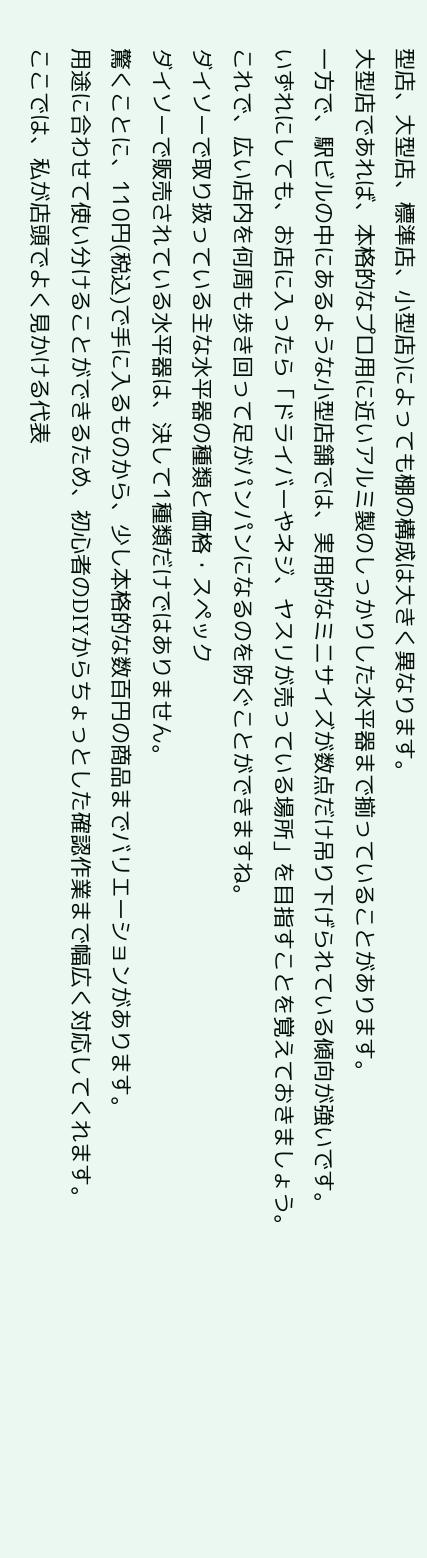型店、大型店、標準店、小型店)によっても棚の構成は大きく異なります。
大型店であれば、本格的なプロ用に近いアルミ製のしっかりした水平器まで揃っていることがあります。
一方で、駅ビルの中にあるような小型店舗では、実用的なミニサイズが数点だけ吊り下げられている傾向が強いです。
いずれにしても、お店に入ったら「ドライバーやネジ、ヤスリが売っている場所」を目指すことを覚えておきましょう。
これで、広い店内を何周も歩き回って足がパンパンになるのを防ぐことができますね。
ダイソーで取り扱っている主な水平器の種類と価格・スペック
ダイソーで販売されている水平器は、決して1種類だけではありません。
驚くことに、110円(税込)で手に入るものから、少し本格的な数百円の商品までバリエーションがあります。
用途に合わせて使い分けることができるため、初心者のDIYからちょっとした確認作業まで幅広く対応してくれます。
ここでは、私が店頭でよく見かける代表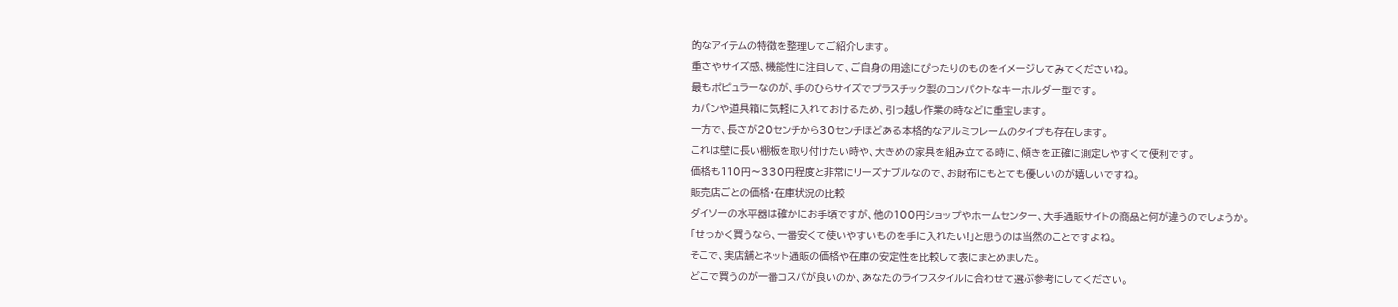的なアイテムの特徴を整理してご紹介します。
重さやサイズ感、機能性に注目して、ご自身の用途にぴったりのものをイメージしてみてくださいね。
最もポピュラーなのが、手のひらサイズでプラスチック製のコンパクトなキーホルダー型です。
カバンや道具箱に気軽に入れておけるため、引っ越し作業の時などに重宝します。
一方で、長さが20センチから30センチほどある本格的なアルミフレームのタイプも存在します。
これは壁に長い棚板を取り付けたい時や、大きめの家具を組み立てる時に、傾きを正確に測定しやすくて便利です。
価格も110円〜330円程度と非常にリーズナブルなので、お財布にもとても優しいのが嬉しいですね。
販売店ごとの価格・在庫状況の比較
ダイソーの水平器は確かにお手頃ですが、他の100円ショップやホームセンター、大手通販サイトの商品と何が違うのでしょうか。
「せっかく買うなら、一番安くて使いやすいものを手に入れたい!」と思うのは当然のことですよね。
そこで、実店舗とネット通販の価格や在庫の安定性を比較して表にまとめました。
どこで買うのが一番コスパが良いのか、あなたのライフスタイルに合わせて選ぶ参考にしてください。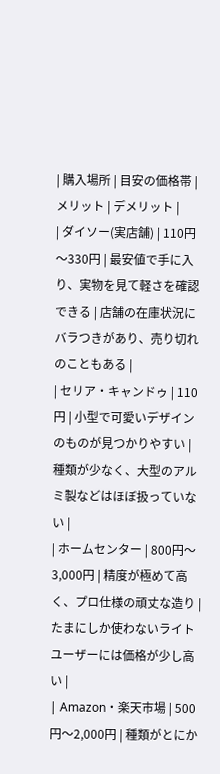| 購入場所 | 目安の価格帯 | メリット | デメリット |
| ダイソー(実店舗) | 110円〜330円 | 最安値で手に入り、実物を見て軽さを確認できる | 店舗の在庫状況にバラつきがあり、売り切れのこともある |
| セリア・キャンドゥ | 110円 | 小型で可愛いデザインのものが見つかりやすい | 種類が少なく、大型のアルミ製などはほぼ扱っていない |
| ホームセンター | 800円〜3,000円 | 精度が極めて高く、プロ仕様の頑丈な造り | たまにしか使わないライトユーザーには価格が少し高い |
| Amazon・楽天市場 | 500円〜2,000円 | 種類がとにか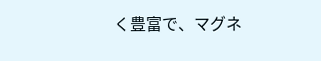く豊富で、マグネ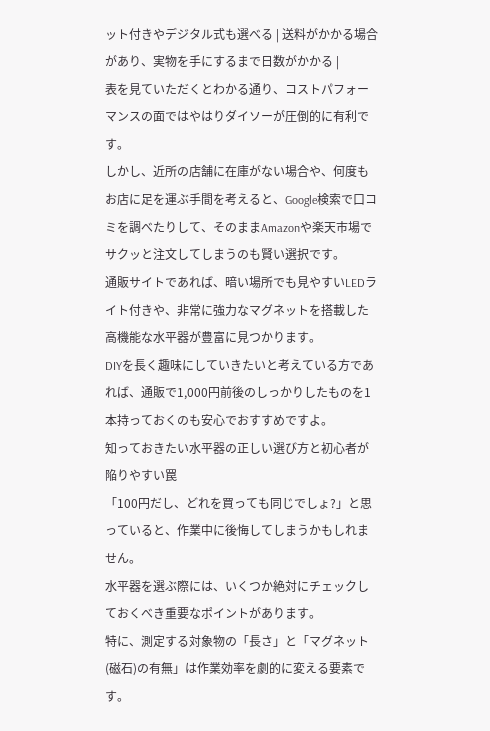ット付きやデジタル式も選べる | 送料がかかる場合があり、実物を手にするまで日数がかかる |
表を見ていただくとわかる通り、コストパフォーマンスの面ではやはりダイソーが圧倒的に有利です。
しかし、近所の店舗に在庫がない場合や、何度もお店に足を運ぶ手間を考えると、Google検索で口コミを調べたりして、そのままAmazonや楽天市場でサクッと注文してしまうのも賢い選択です。
通販サイトであれば、暗い場所でも見やすいLEDライト付きや、非常に強力なマグネットを搭載した高機能な水平器が豊富に見つかります。
DIYを長く趣味にしていきたいと考えている方であれば、通販で1,000円前後のしっかりしたものを1本持っておくのも安心でおすすめですよ。
知っておきたい水平器の正しい選び方と初心者が陥りやすい罠
「100円だし、どれを買っても同じでしょ?」と思っていると、作業中に後悔してしまうかもしれません。
水平器を選ぶ際には、いくつか絶対にチェックしておくべき重要なポイントがあります。
特に、測定する対象物の「長さ」と「マグネット(磁石)の有無」は作業効率を劇的に変える要素です。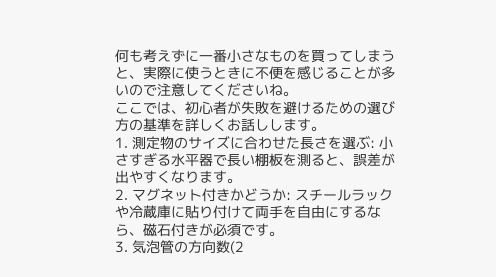何も考えずに一番小さなものを買ってしまうと、実際に使うときに不便を感じることが多いので注意してくださいね。
ここでは、初心者が失敗を避けるための選び方の基準を詳しくお話しします。
1. 測定物のサイズに合わせた長さを選ぶ: 小さすぎる水平器で長い棚板を測ると、誤差が出やすくなります。
2. マグネット付きかどうか: スチールラックや冷蔵庫に貼り付けて両手を自由にするなら、磁石付きが必須です。
3. 気泡管の方向数(2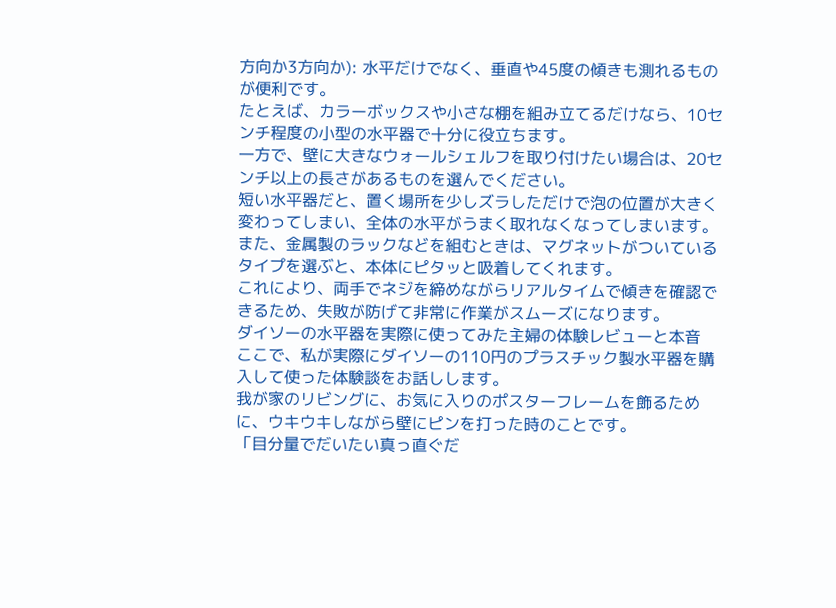方向か3方向か): 水平だけでなく、垂直や45度の傾きも測れるものが便利です。
たとえば、カラーボックスや小さな棚を組み立てるだけなら、10センチ程度の小型の水平器で十分に役立ちます。
一方で、壁に大きなウォールシェルフを取り付けたい場合は、20センチ以上の長さがあるものを選んでください。
短い水平器だと、置く場所を少しズラしただけで泡の位置が大きく変わってしまい、全体の水平がうまく取れなくなってしまいます。
また、金属製のラックなどを組むときは、マグネットがついているタイプを選ぶと、本体にピタッと吸着してくれます。
これにより、両手でネジを締めながらリアルタイムで傾きを確認できるため、失敗が防げて非常に作業がスムーズになります。
ダイソーの水平器を実際に使ってみた主婦の体験レビューと本音
ここで、私が実際にダイソーの110円のプラスチック製水平器を購入して使った体験談をお話しします。
我が家のリビングに、お気に入りのポスターフレームを飾るために、ウキウキしながら壁にピンを打った時のことです。
「目分量でだいたい真っ直ぐだ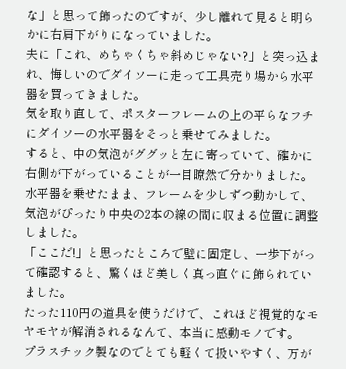な」と思って飾ったのですが、少し離れて見ると明らかに右肩下がりになっていました。
夫に「これ、めちゃくちゃ斜めじゃない?」と突っ込まれ、悔しいのでダイソーに走って工具売り場から水平器を買ってきました。
気を取り直して、ポスターフレームの上の平らなフチにダイソーの水平器をそっと乗せてみました。
すると、中の気泡がググッと左に寄っていて、確かに右側が下がっていることが一目瞭然で分かりました。
水平器を乗せたまま、フレームを少しずつ動かして、気泡がぴったり中央の2本の線の間に収まる位置に調整しました。
「ここだ!」と思ったところで壁に固定し、一歩下がって確認すると、驚くほど美しく真っ直ぐに飾られていました。
たった110円の道具を使うだけで、これほど視覚的なモヤモヤが解消されるなんて、本当に感動モノです。
プラスチック製なのでとても軽くて扱いやすく、万が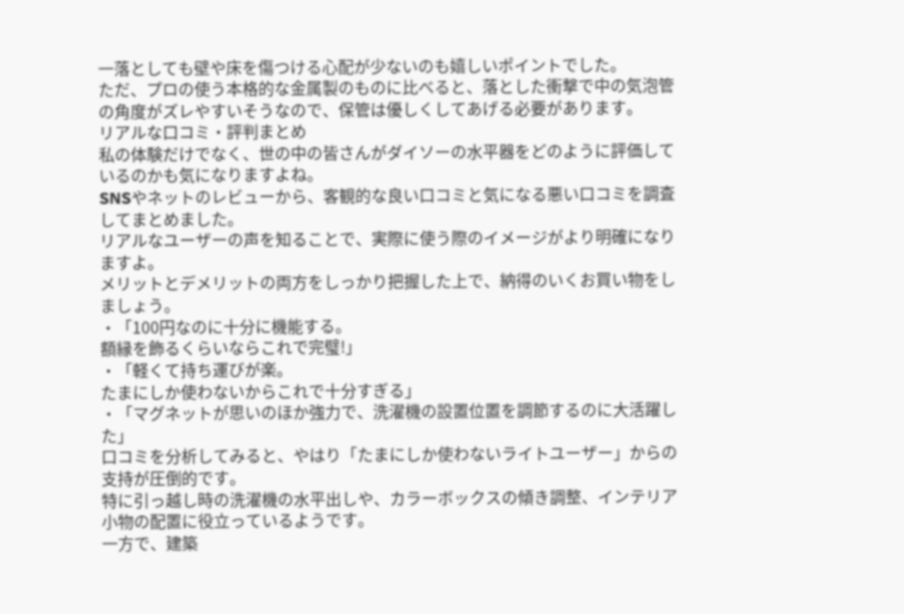一落としても壁や床を傷つける心配が少ないのも嬉しいポイントでした。
ただ、プロの使う本格的な金属製のものに比べると、落とした衝撃で中の気泡管の角度がズレやすいそうなので、保管は優しくしてあげる必要があります。
リアルな口コミ・評判まとめ
私の体験だけでなく、世の中の皆さんがダイソーの水平器をどのように評価しているのかも気になりますよね。
SNSやネットのレビューから、客観的な良い口コミと気になる悪い口コミを調査してまとめました。
リアルなユーザーの声を知ることで、実際に使う際のイメージがより明確になりますよ。
メリットとデメリットの両方をしっかり把握した上で、納得のいくお買い物をしましょう。
・「100円なのに十分に機能する。
額縁を飾るくらいならこれで完璧!」
・「軽くて持ち運びが楽。
たまにしか使わないからこれで十分すぎる」
・「マグネットが思いのほか強力で、洗濯機の設置位置を調節するのに大活躍した」
口コミを分析してみると、やはり「たまにしか使わないライトユーザー」からの支持が圧倒的です。
特に引っ越し時の洗濯機の水平出しや、カラーボックスの傾き調整、インテリア小物の配置に役立っているようです。
一方で、建築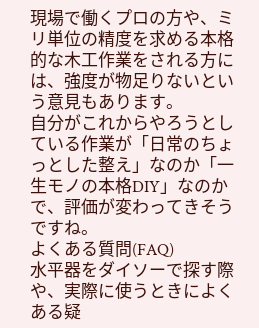現場で働くプロの方や、ミリ単位の精度を求める本格的な木工作業をされる方には、強度が物足りないという意見もあります。
自分がこれからやろうとしている作業が「日常のちょっとした整え」なのか「一生モノの本格DIY」なのかで、評価が変わってきそうですね。
よくある質問(FAQ)
水平器をダイソーで探す際や、実際に使うときによくある疑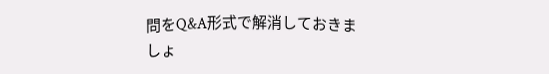問をQ&A形式で解消しておきましょ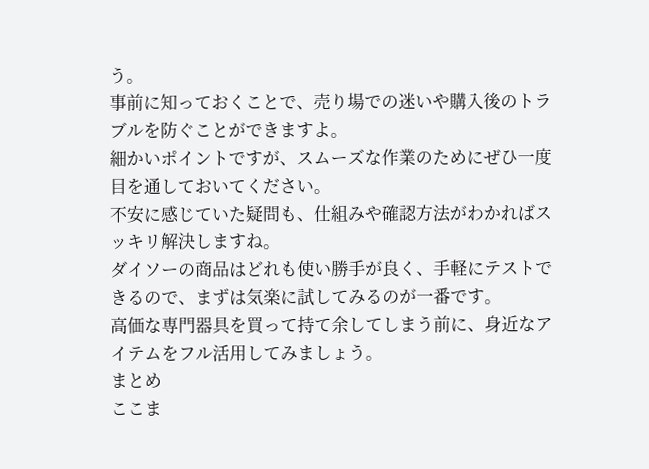う。
事前に知っておくことで、売り場での迷いや購入後のトラブルを防ぐことができますよ。
細かいポイントですが、スムーズな作業のためにぜひ一度目を通しておいてください。
不安に感じていた疑問も、仕組みや確認方法がわかればスッキリ解決しますね。
ダイソーの商品はどれも使い勝手が良く、手軽にテストできるので、まずは気楽に試してみるのが一番です。
高価な専門器具を買って持て余してしまう前に、身近なアイテムをフル活用してみましょう。
まとめ
ここま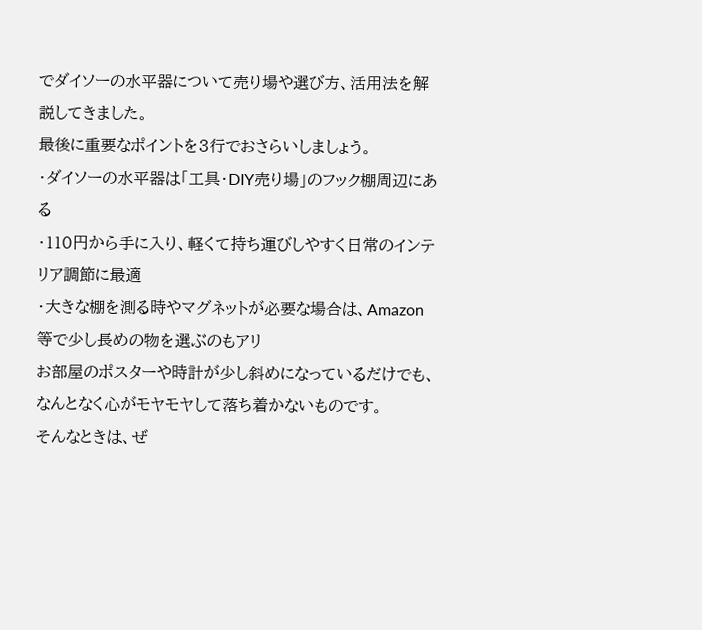でダイソーの水平器について売り場や選び方、活用法を解説してきました。
最後に重要なポイントを3行でおさらいしましょう。
・ダイソーの水平器は「工具・DIY売り場」のフック棚周辺にある
・110円から手に入り、軽くて持ち運びしやすく日常のインテリア調節に最適
・大きな棚を測る時やマグネットが必要な場合は、Amazon等で少し長めの物を選ぶのもアリ
お部屋のポスターや時計が少し斜めになっているだけでも、なんとなく心がモヤモヤして落ち着かないものです。
そんなときは、ぜ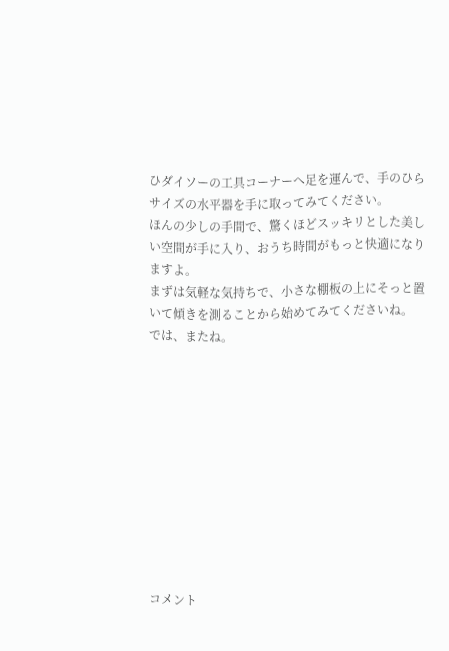ひダイソーの工具コーナーへ足を運んで、手のひらサイズの水平器を手に取ってみてください。
ほんの少しの手間で、驚くほどスッキリとした美しい空間が手に入り、おうち時間がもっと快適になりますよ。
まずは気軽な気持ちで、小さな棚板の上にそっと置いて傾きを測ることから始めてみてくださいね。
では、またね。











コメント